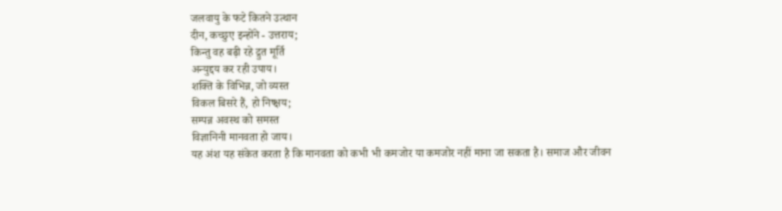जलवायु के फटे कितने उत्थान
दीन, कच्छुए इन्होंने - उत्तराय;
किन्तु वह बढ़ी रहे द्रुत मूर्ति
अन्युद्दय कर रही उपाय।
शक्ति के विभिन्न, जो व्यस्त
विकल बिसरे हैं, हो निष्क्षय;
सम्पन्न अवस्थ को समस्त
विज्ञानिनी मानवता हो जाय।
यह अंश यह संकेत करता है कि मानवता को कभी भी कमजोर या कमजोर नहीं माना जा सकता है। समाज और जीवन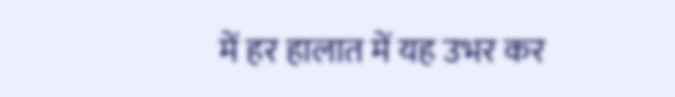में हर हालात में यह उभर कर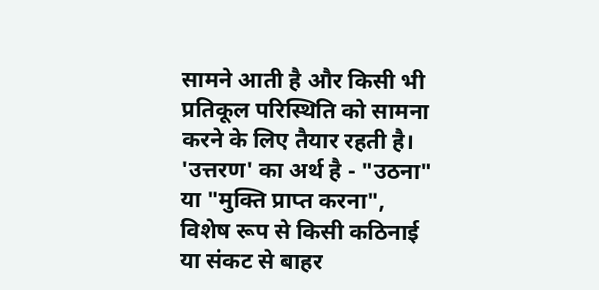सामने आती है और किसी भी प्रतिकूल परिस्थिति को सामना करने के लिए तैयार रहती है।
'उत्तरण' का अर्थ है - "उठना" या "मुक्ति प्राप्त करना", विशेष रूप से किसी कठिनाई या संकट से बाहर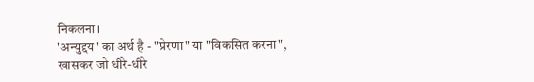निकलना।
'अन्युद्दय' का अर्थ है - "प्रेरणा" या "विकसित करना", खासकर जो धीरे-धीरे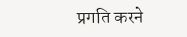प्रगति करने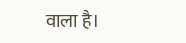वाला है।